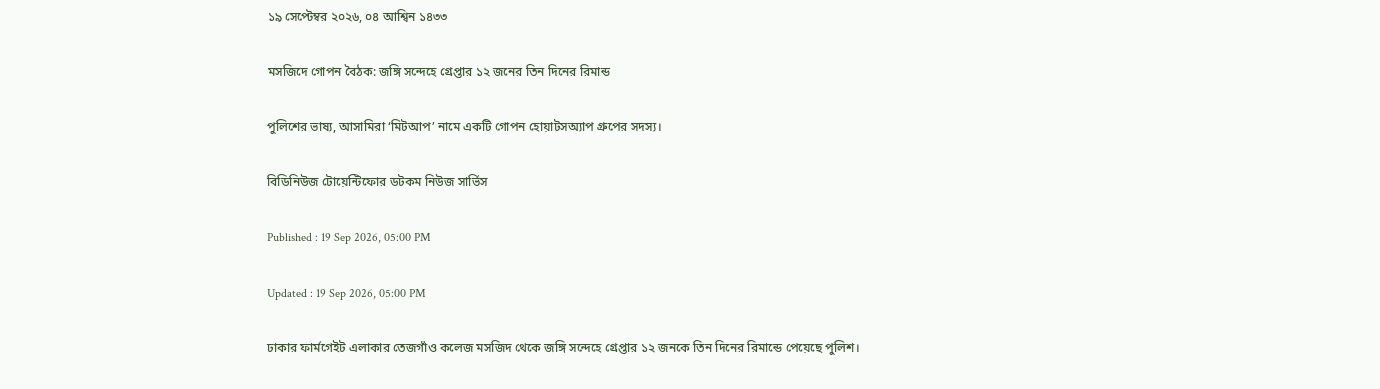১৯ সেপ্টেম্বর ২০২৬, ০৪ আশ্বিন ১৪৩৩

মসজিদে গোপন বৈঠক: জঙ্গি সন্দেহে গ্রেপ্তার ১২ জনের তিন দিনের রিমান্ড

পুলিশের ভাষ্য, আসামিরা ‘মিটআপ’ নামে একটি গোপন হোয়াটসঅ্যাপ গ্রুপের সদস্য।

বিডিনিউজ টোয়েন্টিফোর ডটকম নিউজ সার্ভিস

Published : 19 Sep 2026, 05:00 PM

Updated : 19 Sep 2026, 05:00 PM

ঢাকার ফার্মগেইট এলাকার তেজগাঁও কলেজ মসজিদ থেকে জঙ্গি সন্দেহে গ্রেপ্তার ১২ জনকে তিন দিনের রিমান্ডে পেয়েছে পুলিশ।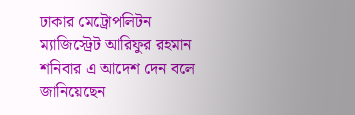ঢাকার মেট্রোপলিটন ম্যাজিস্ট্রেট আরিফুর রহমান শনিবার এ আদেশ দেন বলে জানিয়েছেন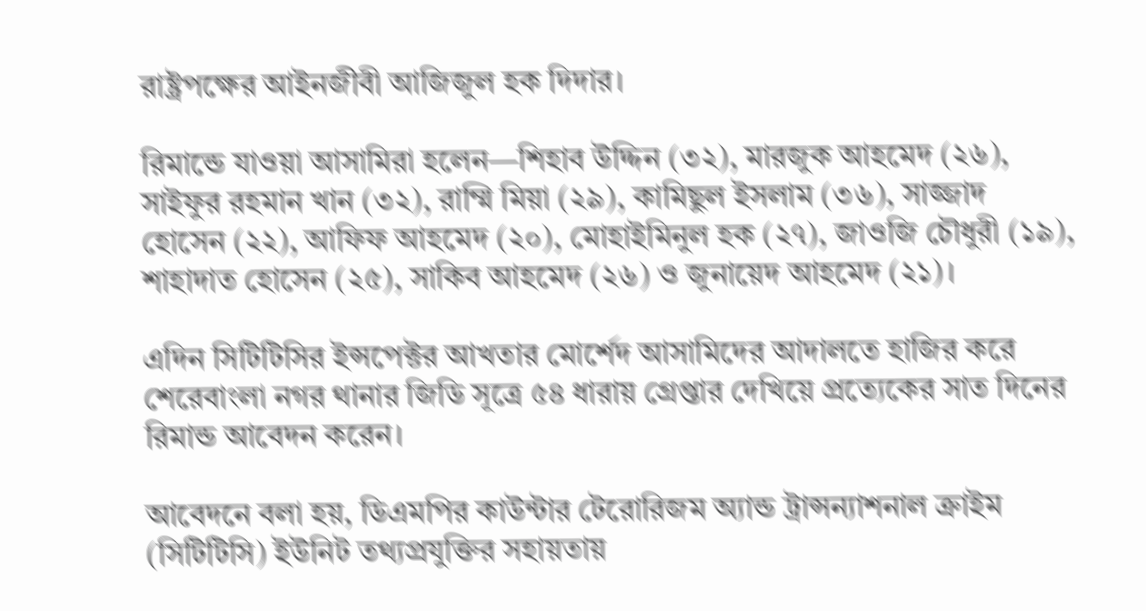রাষ্ট্রপক্ষের আইনজীবী আজিজুল হক দিদার।

রিমান্ডে যাওয়া আসামিরা হলেন—শিহাব উদ্দিন (৩২), মারজুক আহমেদ (২৬), সাইফুর রহমান খান (৩২), রাম্মি মিয়া (২৯), কামিছুল ইসলাম (৩৬), সাজ্জাদ হোসেন (২২), আফিফ আহমেদ (২০), মোহাইমিনুল হক (২৭), জাওজি চৌধুরী (১৯), শাহাদাত হোসেন (২৫), সাকিব আহমেদ (২৬) ও জুনায়েদ আহমেদ (২১)।

এদিন সিটিটিসির ইন্সপেক্টর আখতার মোর্শেদ আসামিদের আদালতে হাজির করে শেরেবাংলা নগর থানার জিডি সূত্রে ৫৪ ধারায় গ্রেপ্তার দেখিয়ে প্রত্যেকের সাত দিনের রিমান্ড আবেদন করেন।

আবেদনে বলা হয়, ডিএমপির কাউন্টার টেরোরিজম অ্যান্ড ট্রান্সন্যাশনাল ক্রাইম (সিটিটিসি) ইউনিট তথ্যপ্রযুক্তির সহায়তায়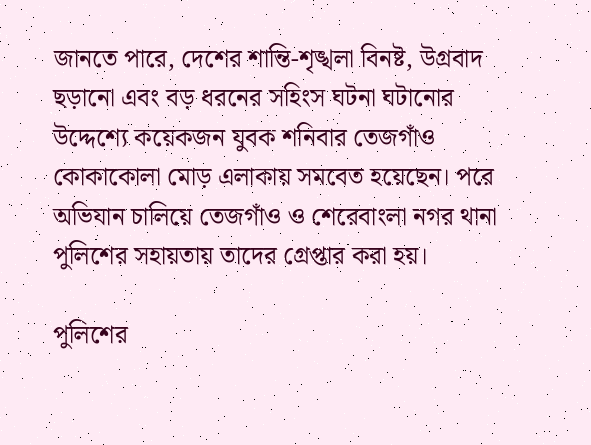জানতে পারে, দেশের শান্তি-শৃঙ্খলা বিনষ্ট, উগ্রবাদ ছড়ানো এবং বড় ধরনের সহিংস ঘটনা ঘটানোর উদ্দেশ্যে কয়েকজন যুবক শনিবার তেজগাঁও কোকাকোলা মোড় এলাকায় সমবেত হয়েছেন। পরে অভিযান চালিয়ে তেজগাঁও ও শেরেবাংলা নগর থানা পুলিশের সহায়তায় তাদের গ্রেপ্তার করা হয়।

পুলিশের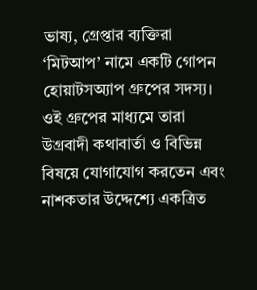ভাষ্য, গ্রেপ্তার ব্যক্তিরা ‘মিটআপ’ নামে একটি গোপন হোয়াটসঅ্যাপ গ্রুপের সদস্য। ওই গ্রুপের মাধ্যমে তারা উগ্রবাদী কথাবার্তা ও বিভিন্ন বিষয়ে যোগাযোগ করতেন এবং নাশকতার উদ্দেশ্যে একত্রিত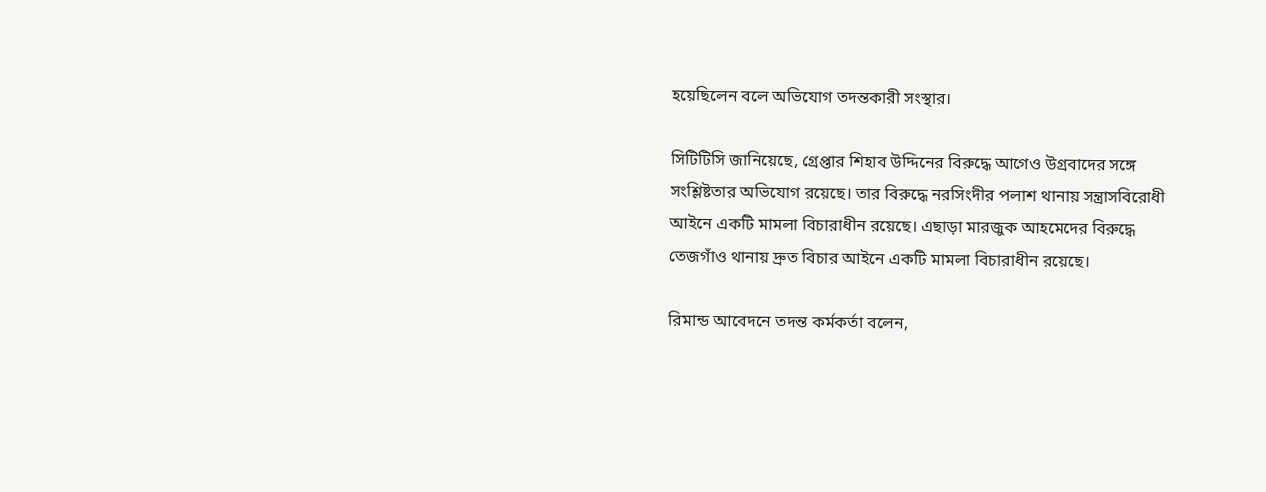হয়েছিলেন বলে অভিযোগ তদন্তকারী সংস্থার।

সিটিটিসি জানিয়েছে, গ্রেপ্তার শিহাব উদ্দিনের বিরুদ্ধে আগেও উগ্রবাদের সঙ্গে সংশ্লিষ্টতার অভিযোগ রয়েছে। তার বিরুদ্ধে নরসিংদীর পলাশ থানায় সন্ত্রাসবিরোধী আইনে একটি মামলা বিচারাধীন রয়েছে। এছাড়া মারজুক আহমেদের বিরুদ্ধে তেজগাঁও থানায় দ্রুত বিচার আইনে একটি মামলা বিচারাধীন রয়েছে।

রিমান্ড আবেদনে তদন্ত কর্মকর্তা বলেন,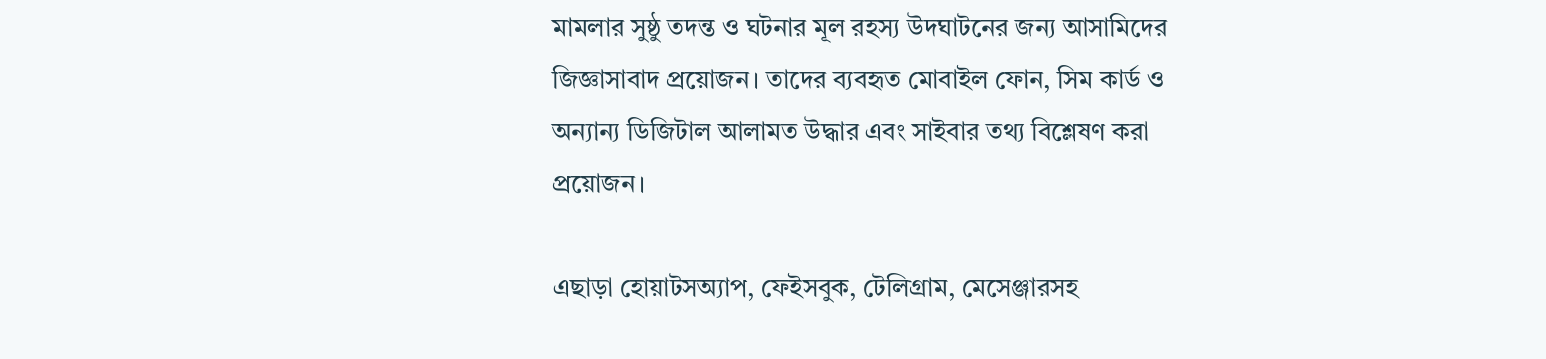মামলার সুষ্ঠু তদন্ত ও ঘটনার মূল রহস্য উদঘাটনের জন্য আসামিদের জিজ্ঞাসাবাদ প্রয়োজন। তাদের ব্যবহৃত মোবাইল ফোন, সিম কার্ড ও অন্যান্য ডিজিটাল আলামত উদ্ধার এবং সাইবার তথ্য বিশ্লেষণ করা প্রয়োজন।

এছাড়া হোয়াটসঅ্যাপ, ফেইসবুক, টেলিগ্রাম, মেসেঞ্জারসহ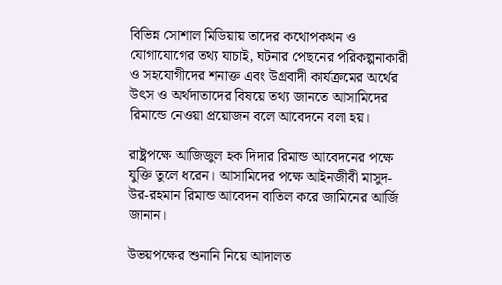বিভিন্ন সোশাল মিডিয়ায় তাদের কথোপকথন ও যোগাযোগের তথ্য যাচাই, ঘটনার পেছনের পরিকল্পনাকারী ও সহযোগীদের শনাক্ত এবং উগ্রবাদী কার্যক্রমের অর্থের উৎস ও অর্থদাতাদের বিষয়ে তথ্য জানতে আসামিদের রিমান্ডে নেওয়া প্রয়োজন বলে আবেদনে বলা হয়।

রাষ্ট্রপক্ষে আজিজুল হক দিদার রিমান্ড আবেদনের পক্ষে যুক্তি তুলে ধরেন। আসামিদের পক্ষে আইনজীবী মাসুদ-উর-রহমান রিমান্ড আবেদন বাতিল করে জামিনের আর্জি জানান।

উভয়পক্ষের শুনানি নিয়ে আদালত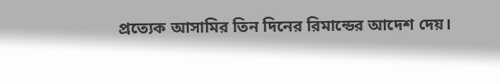প্রত্যেক আসামির তিন দিনের রিমান্ডের আদেশ দেয়।